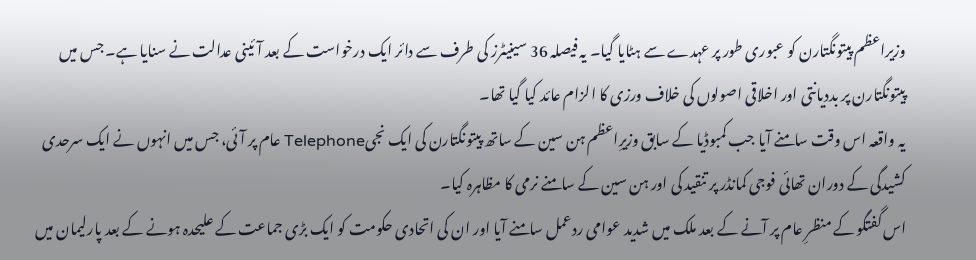وزیراعظم پیتونگتارن کو عبوری طور پر عہدے سے ہٹایا گیا۔ یہ فیصلہ 36 سینیٹرز کی طرف سے دائر ایک درخواست کے بعد آئینی عدالت نے سنایا ہے۔ جس میں پیتونگتارن پر بددیانتی اور اخلاقی اصولوں کی خلاف ورزی کا الزام عائد کیا گیا تھا۔
یہ واقعہ اس وقت سامنے آیا جب کمبوڈیا کے سابق وزیرِاعظم ہن سین کے ساتھ پیتونگتارن کی ایک نجیTelephone عام پر آئی، جس میں انہوں نے ایک سرحدی کشیدگی کے دوران تھائی فوجی کمانڈر پر تنقید کی اور ہن سین کے سامنے نرمی کا مظاہرہ کیا۔
اس گفتگو کے منظرِ عام پر آنے کے بعد ملک میں شدید عوامی ردعمل سامنے آیا اور ان کی اتحادی حکومت کو ایک بڑی جماعت کے علیحدہ ہونے کے بعد پارلیمان میں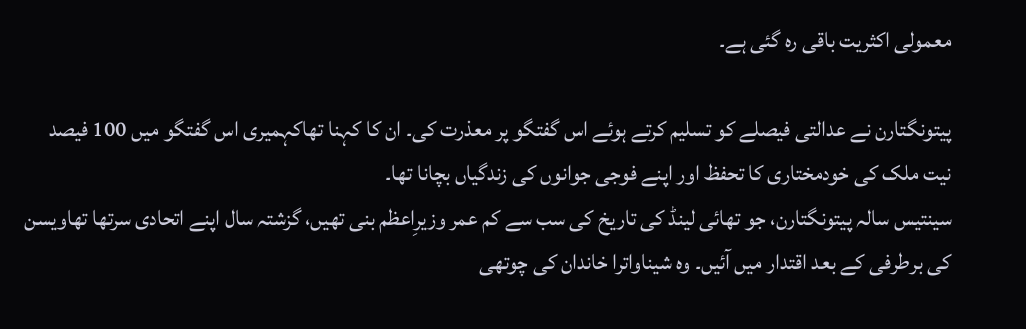معمولی اکثریت باقی رہ گئی ہے۔

پیتونگتارن نے عدالتی فیصلے کو تسلیم کرتے ہوئے اس گفتگو پر معذرت کی۔ ان کا کہنا تھاکہمیری اس گفتگو میں 100 فیصد نیت ملک کی خودمختاری کا تحفظ اور اپنے فوجی جوانوں کی زندگیاں بچانا تھا۔
سینتیس سالہ پیتونگتارن، جو تھائی لینڈ کی تاریخ کی سب سے کم عمر وزیرِاعظم بنی تھیں، گزشتہ سال اپنے اتحادی سرتھا تھاویسن کی برطرفی کے بعد اقتدار میں آئیں۔ وہ شیناواترا خاندان کی چوتھی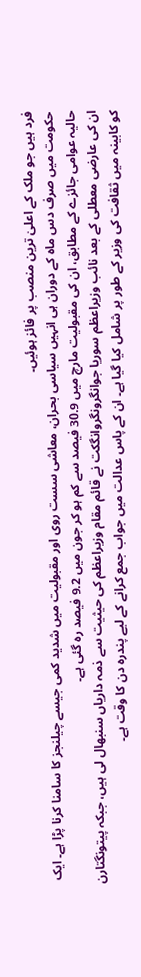فرد ہیں جو ملک کے اعلیٰ ترین منصب پر فائز ہوئیں۔
حکومت میں صرف دس ماہ کے دوران ہی انہیں سیاسی بحران، معاشی سست روی اور مقبولیت میں شدید کمی جیسے چیلنجز کا سامنا کرنا پڑا ہے۔ ایک حالیہ عوامی جائزے کے مطابق، ان کی مقبولیت مارچ میں 30.9 فیصد سے کم ہو کر جون میں 9.2 فیصد رہ گئی ہے۔
ان کی عارضی معطلی کے بعد نائب وزیراعظم سوریا جوانگرونگروانگکت نے قائم مقام وزیراعظم کی حیثیت سے ذمہ داریاں سنبھال لی ہیں، جبکہ پیتونگتارن کو کابینہ میں ثقافت کی وزیر کے طور پر شامل کیا گیا ہے۔ ان کے پاس عدالت میں جواب جمع کرانے کے لیے پندرہ دن کا وقت ہے۔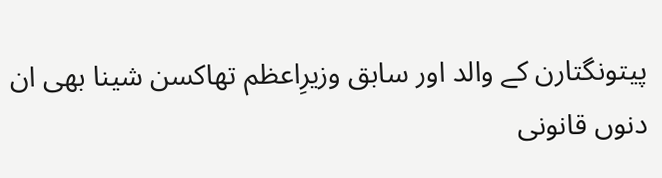پیتونگتارن کے والد اور سابق وزیرِاعظم تھاکسن شینا بھی ان دنوں قانونی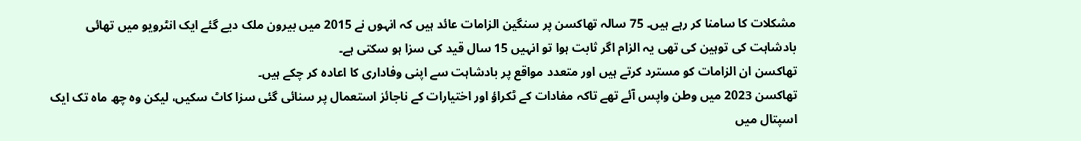مشکلات کا سامنا کر رہے ہیں۔ 75 سالہ تھاکسن پر سنگین الزامات عائد ہیں کہ انہوں نے 2015 میں بیرون ملک دیے گئے ایک انٹرویو میں تھائی بادشاہت کی توہین کی تھی یہ الزام اگر ثابت ہوا تو انہیں 15 سال قید کی سزا ہو سکتی ہے۔
تھاکسن ان الزامات کو مسترد کرتے ہیں اور متعدد مواقع پر بادشاہت سے اپنی وفاداری کا اعادہ کر چکے ہیں۔
تھاکسن 2023 میں وطن واپس آئے تھے تاکہ مفادات کے ٹکراؤ اور اختیارات کے ناجائز استعمال پر سنائی گئی سزا کاٹ سکیں، لیکن وہ چھ ماہ تک ایک اسپتال میں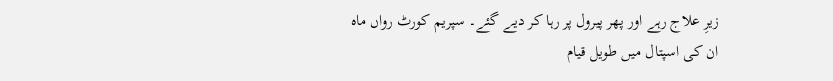زیرِ علاج رہے اور پھر پیرول پر رہا کر دیے گئے۔ سپریم کورٹ رواں ماہ ان کی اسپتال میں طویل قیام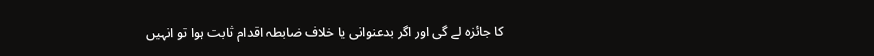کا جائزہ لے گی اور اگر بدعنوانی یا خلاف ضابطہ اقدام ثابت ہوا تو انہیں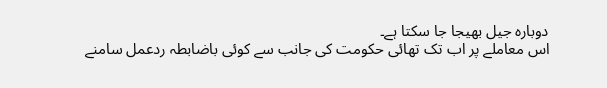دوبارہ جیل بھیجا جا سکتا ہے۔
اس معاملے پر اب تک تھائی حکومت کی جانب سے کوئی باضابطہ ردعمل سامنے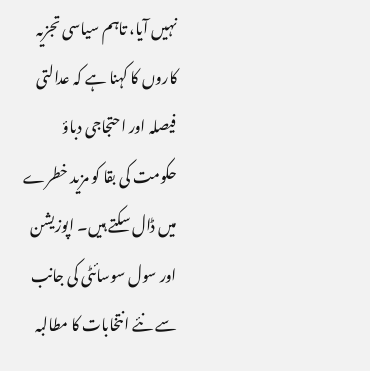نہیں آیا، تاہم سیاسی تجزیہ کاروں کا کہنا ہے کہ عدالتی فیصلہ اور احتجاجی دباؤ حکومت کی بقا کو مزید خطرے میں ڈال سکتے ہیں۔ اپوزیشن اور سول سوسائٹی کی جانب سے نئے انتخابات کا مطالبہ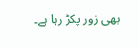بھی زور پکڑ رہا ہے۔